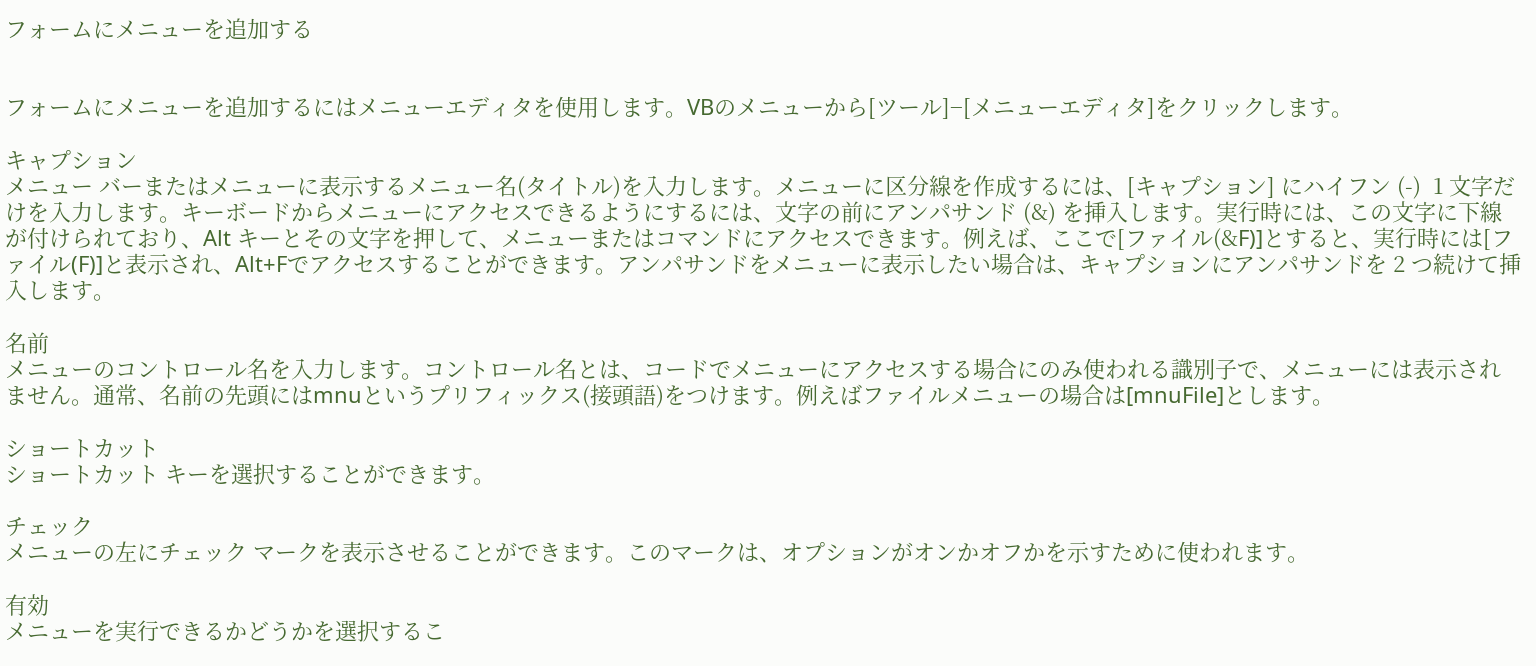フォームにメニューを追加する


フォームにメニューを追加するにはメニューエディタを使用します。VBのメニューから[ツール]−[メニューエディタ]をクリックします。

キャプション
メニュー バーまたはメニューに表示するメニュー名(タイトル)を入力します。メニューに区分線を作成するには、[キャプション] にハイフン (-)  1 文字だけを入力します。キーボードからメニューにアクセスできるようにするには、文字の前にアンパサンド (&) を挿入します。実行時には、この文字に下線が付けられており、Alt キーとその文字を押して、メニューまたはコマンドにアクセスできます。例えば、ここで[ファイル(&F)]とすると、実行時には[ファイル(F)]と表示され、Alt+Fでアクセスすることができます。アンパサンドをメニューに表示したい場合は、キャプションにアンパサンドを 2 つ続けて挿入します。

名前
メニューのコントロール名を入力します。コントロール名とは、コードでメニューにアクセスする場合にのみ使われる識別子で、メニューには表示されません。通常、名前の先頭にはmnuというプリフィックス(接頭語)をつけます。例えばファイルメニューの場合は[mnuFile]とします。

ショートカット
ショートカット キーを選択することができます。

チェック
メニューの左にチェック マークを表示させることができます。このマークは、オプションがオンかオフかを示すために使われます。

有効
メニューを実行できるかどうかを選択するこ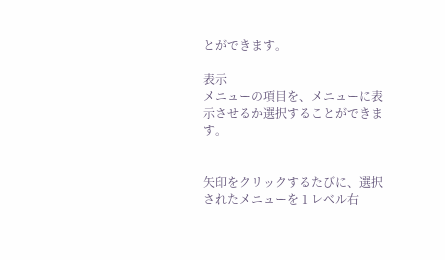とができます。

表示
メニューの項目を、メニューに表示させるか選択することができます。


矢印をクリックするたびに、選択されたメニューを 1 レベル右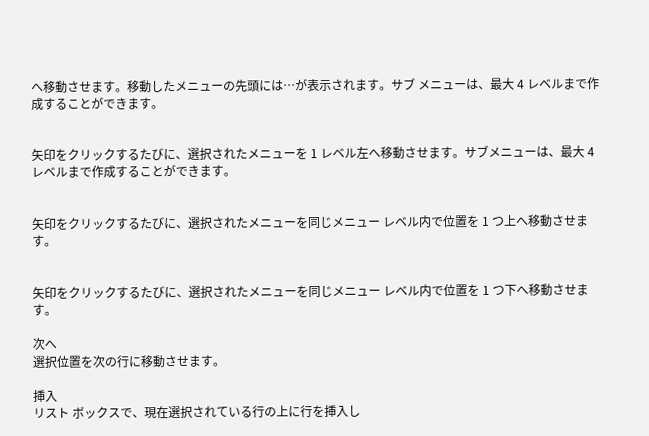へ移動させます。移動したメニューの先頭には…が表示されます。サブ メニューは、最大 4 レベルまで作成することができます。


矢印をクリックするたびに、選択されたメニューを 1 レベル左へ移動させます。サブメニューは、最大 4 レベルまで作成することができます。


矢印をクリックするたびに、選択されたメニューを同じメニュー レベル内で位置を 1 つ上へ移動させます。


矢印をクリックするたびに、選択されたメニューを同じメニュー レベル内で位置を 1 つ下へ移動させます。

次へ
選択位置を次の行に移動させます。

挿入
リスト ボックスで、現在選択されている行の上に行を挿入し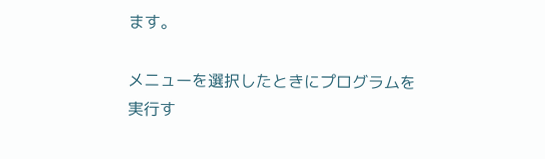ます。

メニューを選択したときにプログラムを実行す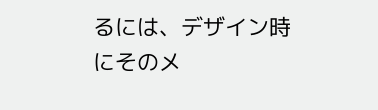るには、デザイン時にそのメ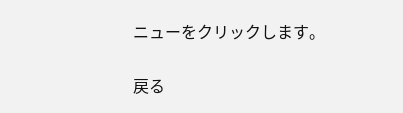ニューをクリックします。


戻る